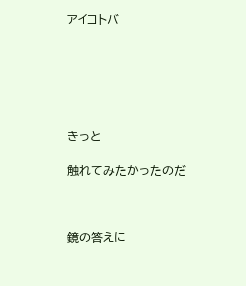アイコトバ






きっと

触れてみたかったのだ



鏡の答えに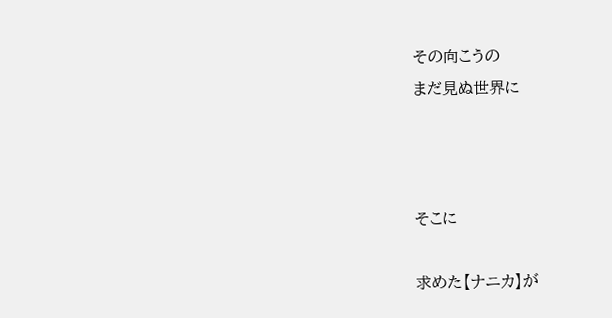その向こうの
まだ見ぬ世界に



そこに

求めた【ナニカ】が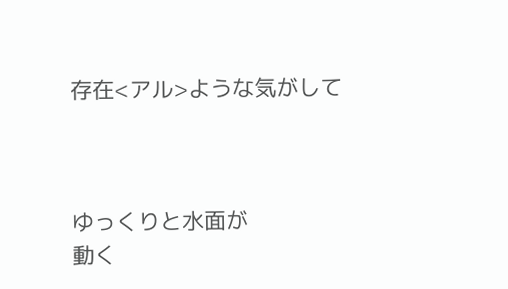存在<アル>ような気がして



ゆっくりと水面が
動く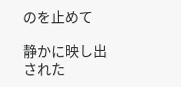のを止めて

静かに映し出された